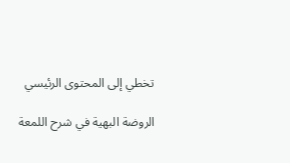تخطي إلى المحتوى الرئيسي

الروضة البهية في شرح اللمعة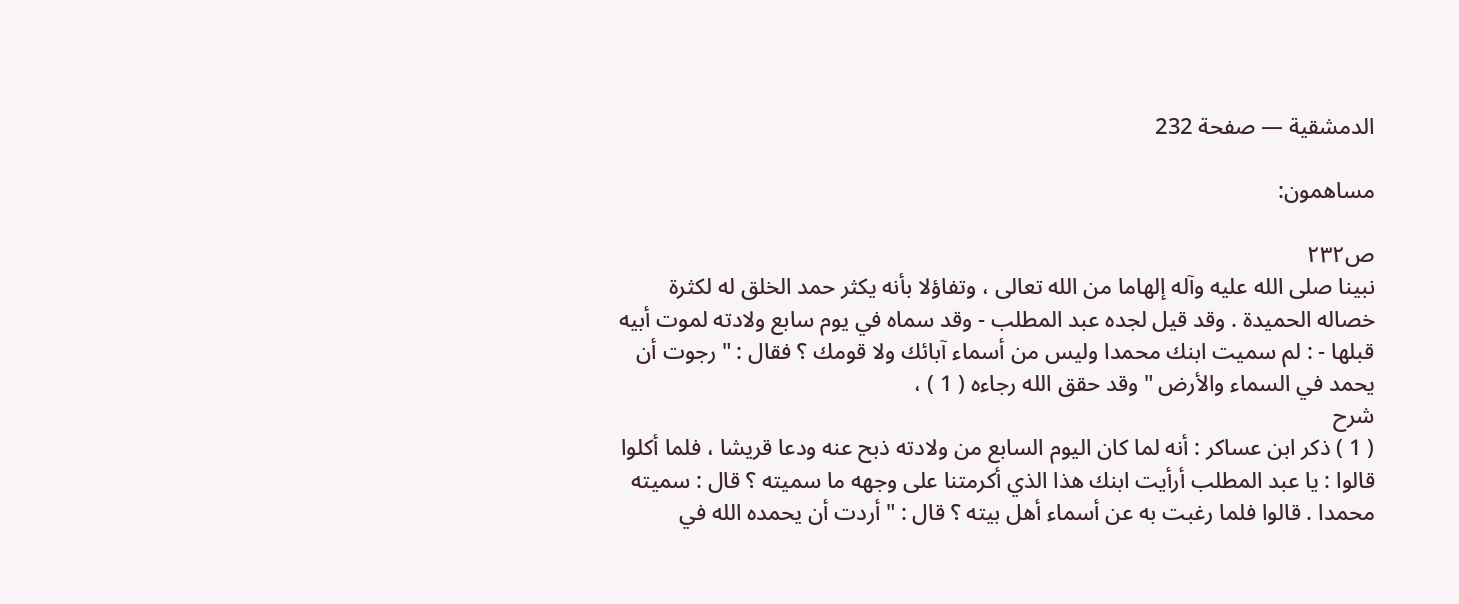الدمشقية — صفحة 232

مساهمون:

ص٢٣٢
نبينا صلى الله عليه وآله إلهاما من الله تعالى ، وتفاؤلا بأنه يكثر حمد الخلق له لكثرة خصاله الحميدة . وقد قيل لجده عبد المطلب - وقد سماه في يوم سابع ولادته لموت أبيه قبلها - : لم سميت ابنك محمدا وليس من أسماء آبائك ولا قومك ؟ فقال : " رجوت أن يحمد في السماء والأرض " وقد حقق الله رجاءه ( 1 ) ،
شرح
( 1 ) ذكر ابن عساكر : أنه لما كان اليوم السابع من ولادته ذبح عنه ودعا قريشا ، فلما أكلوا قالوا : يا عبد المطلب أرأيت ابنك هذا الذي أكرمتنا على وجهه ما سميته ؟ قال : سميته محمدا . قالوا فلما رغبت به عن أسماء أهل بيته ؟ قال : " أردت أن يحمده الله في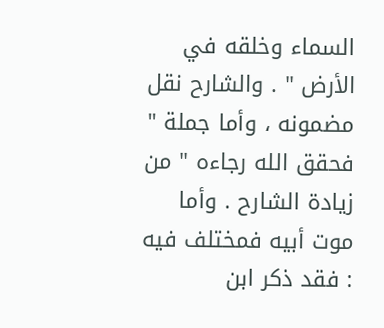السماء وخلقه في الأرض " . والشارح نقل مضمونه ، وأما جملة " فحقق الله رجاءه " من زيادة الشارح . وأما موت أبيه فمختلف فيه : فقد ذكر ابن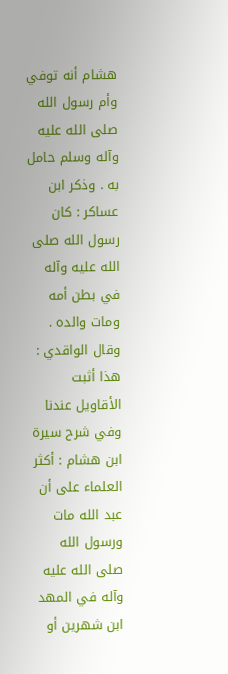هشام أنه توفي وأم رسول الله صلى الله عليه وآله وسلم حامل به . وذكر ابن عساكر : كان رسول الله صلى الله عليه وآله في بطن أمه ومات والده . وقال الواقدي : هذا أثبت الأقاويل عندنا وفي شرح سيرة ابن هشام : أكثر العلماء على أن عبد الله مات ورسول الله صلى الله عليه وآله في المهد ابن شهرين أو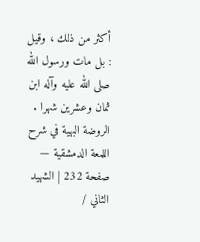أكثر من ذلك ، وقيل : بل مات ورسول الله صلى الله عليه وآله ابن ثمان وعشرين شهرا .
الروضة البهية في شرح اللمعة الدمشقية — صفحة 232 | الشهيد الثاني /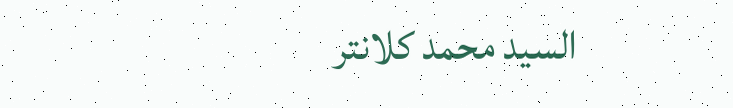السيد محمد كلانتر